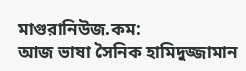মাগুরানিউজ.কম:
আজ ভাষা সৈনিক হামিদুজ্জামান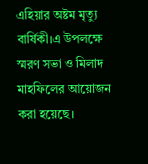এহিয়ার অষ্টম মৃত্যু বার্ষিকী।এ উপলক্ষে স্মরণ সভা ও মিলাদ মাহফিলের আয়োজন করা হয়েছে।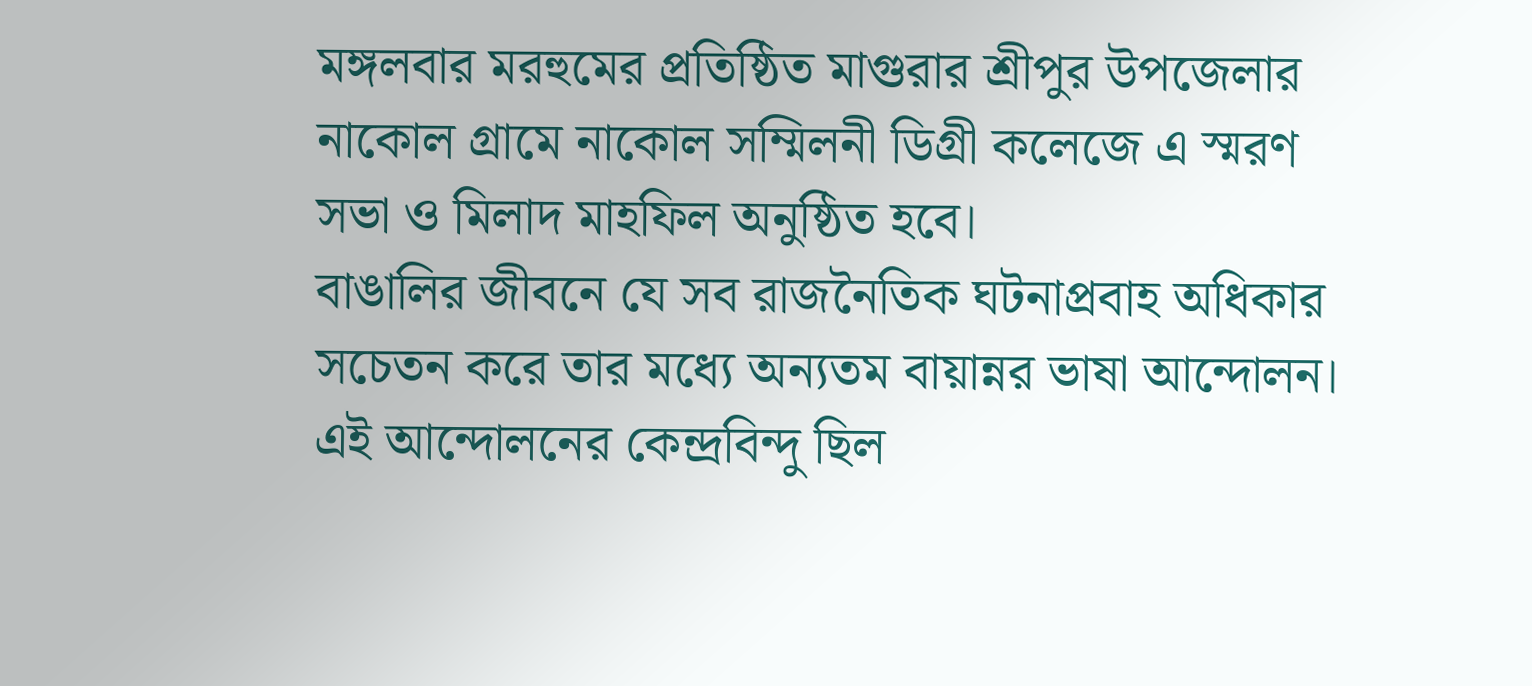মঙ্গলবার মরহুমের প্রতিষ্ঠিত মাগুরার শ্রীপুর উপজেলার নাকোল গ্রামে নাকোল সম্মিলনী ডিগ্রী কলেজে এ স্মরণ সভা ও মিলাদ মাহফিল অনুষ্ঠিত হবে।
বাঙালির জীবনে যে সব রাজনৈতিক ঘটনাপ্রবাহ অধিকার সচেতন করে তার মধ্যে অন্যতম বায়ান্নর ভাষা আন্দোলন। এই আন্দোলনের কেন্দ্রবিন্দু ছিল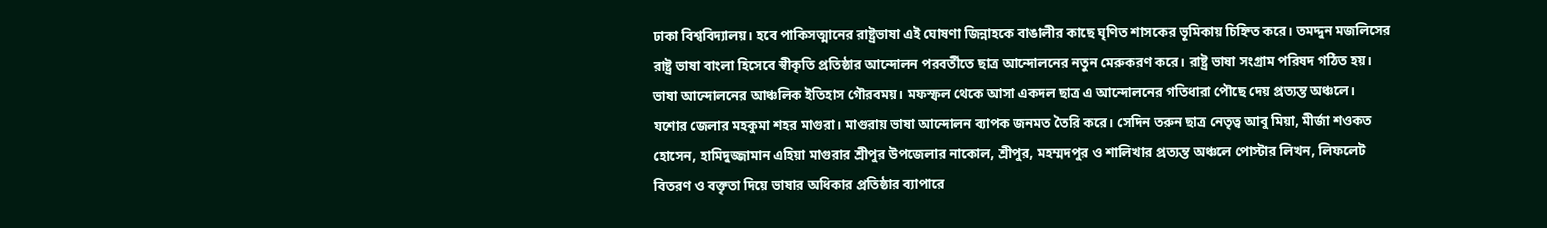ঢাকা বিশ্ববিদ্যালয়। হবে পাকিসত্মানের রাষ্ট্রভাষা এই ঘোষণা জিন্নাহকে বাঙালীর কাছে ঘৃণিত শাসকের ভূমিকায় চিহ্নিত করে। তমদ্দুন মজলিসের রাষ্ট্র ভাষা বাংলা হিসেবে স্বীকৃতি প্রতিষ্ঠার আন্দোলন পরবর্তীতে ছাত্র আন্দোলনের নতুন মেরুকরণ করে। রাষ্ট্র ভাষা সংগ্রাম পরিষদ গঠিত হয়। ভাষা আন্দোলনের আঞ্চলিক ইতিহাস গৌরবময়। মফস্ফল থেকে আসা একদল ছাত্র এ আন্দোলনের গতিধারা পৌছে দেয় প্রত্যন্ত অঞ্চলে।
যশোর জেলার মহকুমা শহর মাগুরা। মাগুরায় ভাষা আন্দোলন ব্যাপক জনমত তৈরি করে। সেদিন তরুন ছাত্র নেতৃত্ব আবু মিয়া, মীর্জা শওকত হোসেন, হামিদুজ্জামান এহিয়া মাগুরার শ্রীপুর উপজেলার নাকোল, শ্রীপুর, মহম্মদপুর ও শালিখার প্রত্যন্ত অঞ্চলে পোস্টার লিখন, লিফলেট বিতরণ ও বক্তৃতা দিয়ে ভাষার অধিকার প্রতিষ্ঠার ব্যাপারে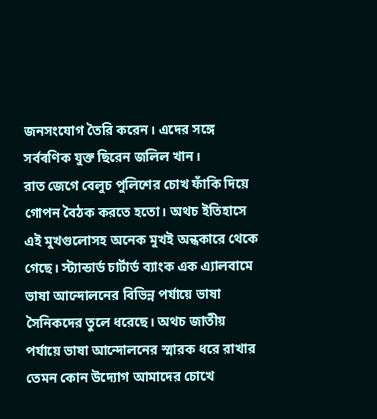জনসংযোগ তৈরি করেন। এদের সঙ্গে সর্বৰণিক যুক্ত ছিরেন জলিল খান।
রাত জেগে বেলুচ পুলিশের চোখ ফাঁকি দিয়ে গোপন বৈঠক করতে হতো। অথচ ইতিহাসে এই মুখগুলোসহ অনেক মুখই অন্ধকারে থেকে গেছে। স্ট্যান্ডার্ড চার্টার্ড ব্যাংক এক এ্যালবামে ভাষা আন্দোলনের বিভিন্ন পর্যায়ে ভাষা সৈনিকদের তুলে ধরেছে। অথচ জাতীয় পর্যায়ে ভাষা আন্দোলনের স্মারক ধরে রাখার তেমন কোন উদ্যোগ আমাদের চোখে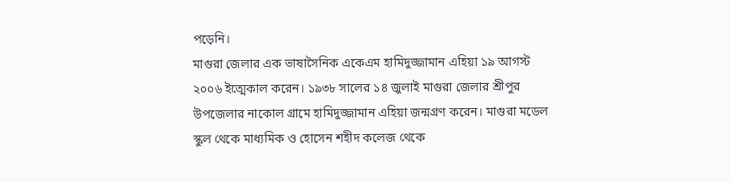পড়েনি।
মাগুরা জেলার এক ভাষাসৈনিক একেএম হামিদুজ্জামান এহিয়া ১৯ আগস্ট ২০০৬ ইত্মেকাল করেন। ১৯৩৮ সালের ১৪ জুলাই মাগুরা জেলার শ্রীপুর উপজেলার নাকোল গ্রামে হামিদুজ্জামান এহিয়া জন্মগ্রণ করেন। মাগুরা মডেল স্কুল থেকে মাধ্যমিক ও হোসেন শহীদ কলেজ থেকে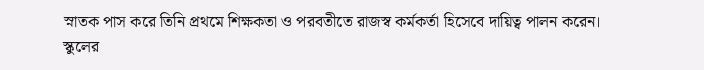স্নাতক পাস করে তিনি প্রথমে শিক্ষকতা ও পরবতীতে রাজস্ব কর্মকর্তা হিসেবে দায়িত্ব পালন করেন। স্কুলের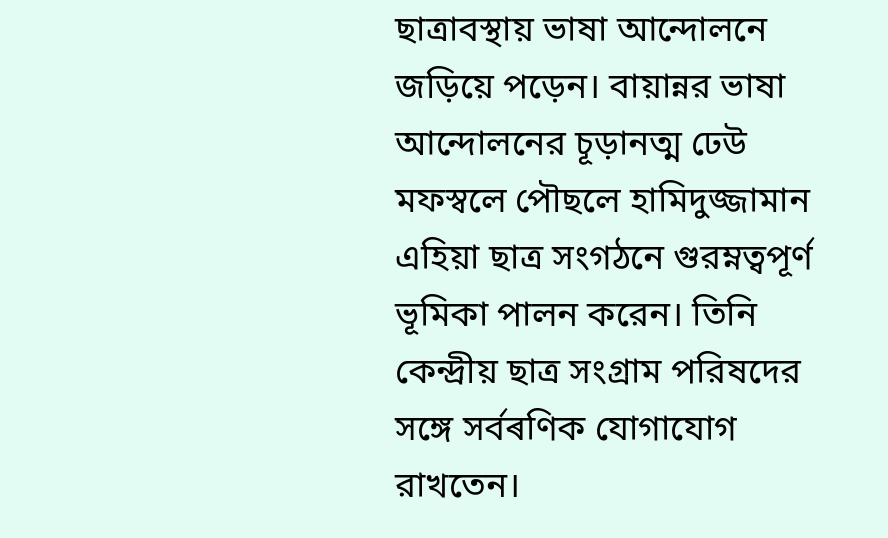ছাত্রাবস্থায় ভাষা আন্দোলনে জড়িয়ে পড়েন। বায়ান্নর ভাষা আন্দোলনের চূড়ানত্ম ঢেউ মফস্বলে পৌছলে হামিদুজ্জামান এহিয়া ছাত্র সংগঠনে গুরম্নত্বপূর্ণ ভূমিকা পালন করেন। তিনি কেন্দ্রীয় ছাত্র সংগ্রাম পরিষদের সঙ্গে সর্বৰণিক যোগাযোগ রাখতেন।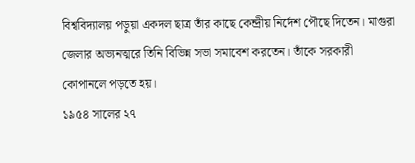বিশ্ববিদ্যালয় পড়ুয়া একদল ছাত্র তাঁর কাছে কেন্দ্রীয় নির্দেশ পৌছে দিতেন। মাগুরা জেলার অভ্যনত্মরে তিনি বিভিন্ন সভা সমাবেশ করতেন। তাঁকে সরকারী কোপানলে পড়তে হয়।
১৯৫৪ সালের ২৭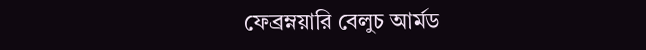ফেব্রম্নয়ারি বেলুচ আর্মড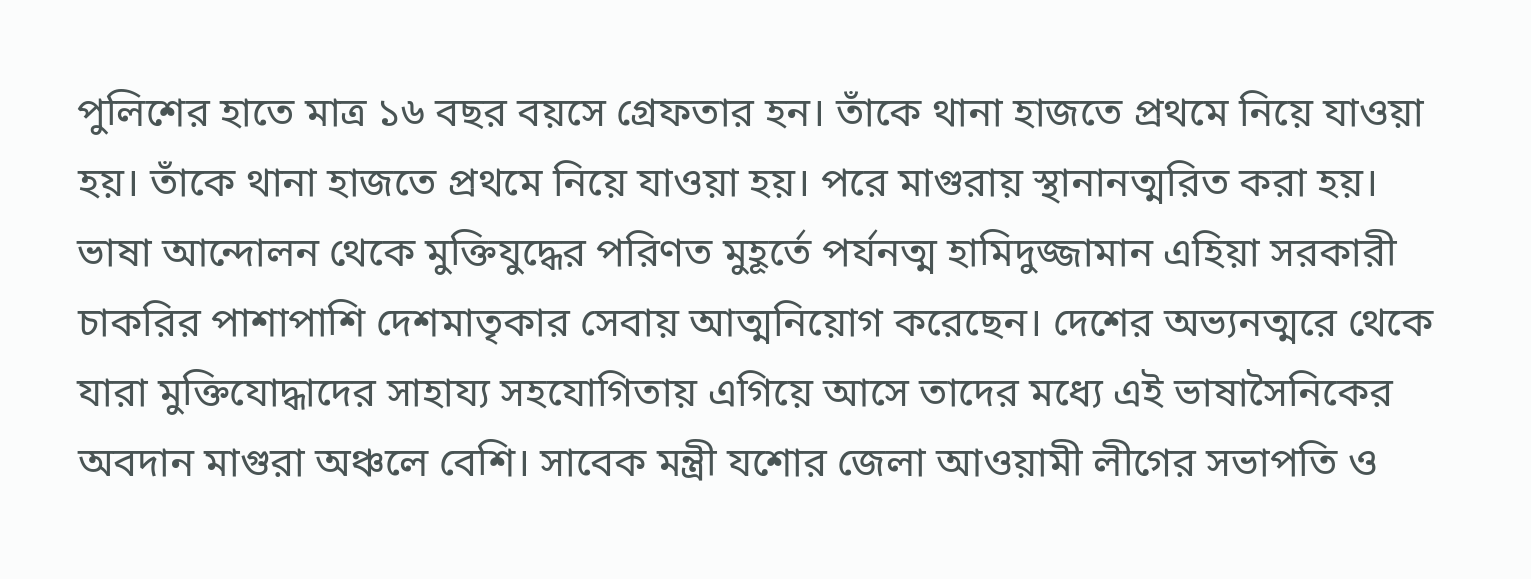পুলিশের হাতে মাত্র ১৬ বছর বয়সে গ্রেফতার হন। তাঁকে থানা হাজতে প্রথমে নিয়ে যাওয়া হয়। তাঁকে থানা হাজতে প্রথমে নিয়ে যাওয়া হয়। পরে মাগুরায় স্থানানত্মরিত করা হয়।
ভাষা আন্দোলন থেকে মুক্তিযুদ্ধের পরিণত মুহূর্তে পর্যনত্ম হামিদুজ্জামান এহিয়া সরকারী চাকরির পাশাপাশি দেশমাতৃকার সেবায় আত্মনিয়োগ করেছেন। দেশের অভ্যনত্মরে থেকে যারা মুক্তিযোদ্ধাদের সাহায্য সহযোগিতায় এগিয়ে আসে তাদের মধ্যে এই ভাষাসৈনিকের অবদান মাগুরা অঞ্চলে বেশি। সাবেক মন্ত্রী যশোর জেলা আওয়ামী লীগের সভাপতি ও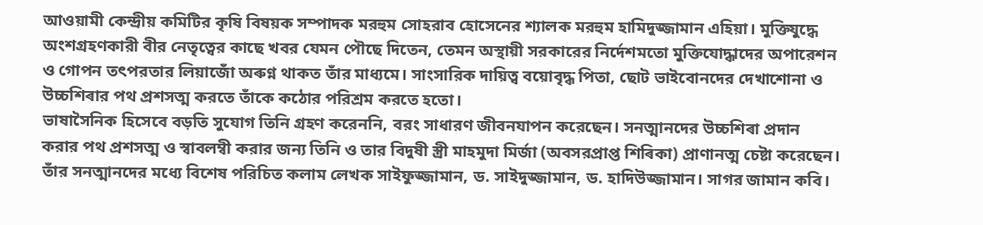আওয়ামী কেন্দ্রীয় কমিটির কৃষি বিষয়ক সম্পাদক মরহুম সোহরাব হোসেনের শ্যালক মরহুম হামিদুজ্জামান এহিয়া। মুক্তিযুদ্ধে অংশগ্রহণকারী বীর নেতৃত্বের কাছে খবর যেমন পৌছে দিতেন, তেমন অস্থায়ী সরকারের নির্দেশমতো মুক্তিযোদ্ধাদের অপারেশন ও গোপন তৎপরতার লিয়াজোঁ অৰুণ্ন থাকত তাঁর মাধ্যমে। সাংসারিক দায়িত্ব বয়োবৃদ্ধ পিতা, ছোট ভাইবোনদের দেখাশোনা ও উচ্চশিৰার পথ প্রশসত্ম করতে তাঁকে কঠোর পরিশ্রম করতে হতো।
ভাষাসৈনিক হিসেবে বড়তি সুযোগ তিনি গ্রহণ করেননি, বরং সাধারণ জীবনযাপন করেছেন। সনত্মানদের উচ্চশিৰা প্রদান করার পথ প্রশসত্ম ও স্বাবলম্বী করার জন্য তিনি ও তার বিদুষী স্ত্রী মাহমুদা মির্জা (অবসরপ্রাপ্ত শিৰিকা) প্রাণানত্ম চেষ্টা করেছেন। তাঁর সনত্মানদের মধ্যে বিশেষ পরিচিত কলাম লেখক সাইফুজ্জামান, ড. সাইদুজ্জামান, ড. হাদিউজ্জামান। সাগর জামান কবি।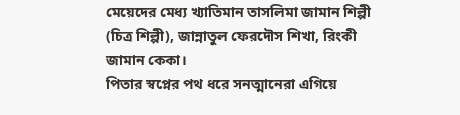মেয়েদের মেধ্য খ্যাতিমান তাসলিমা জামান শিল্পী (চিত্র শিল্পী), জান্নাতুল ফেরদৌস শিখা, রিংকী জামান কেকা।
পিতার স্বপ্নের পথ ধরে সনত্মানেরা এগিয়ে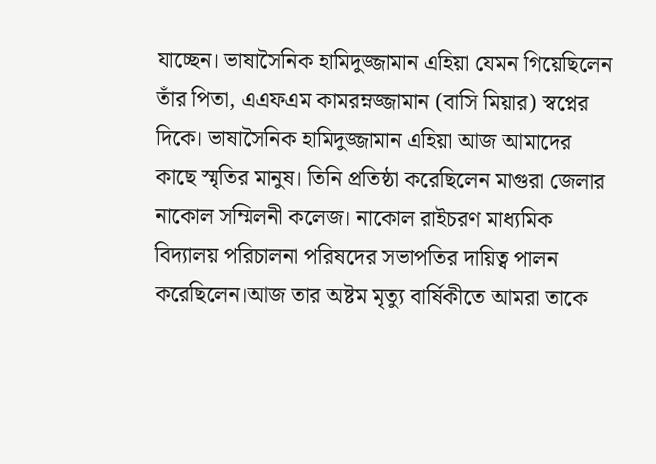যাচ্ছেন। ভাষাসৈনিক হামিদুজ্জামান এহিয়া যেমন গিয়েছিলেন তাঁর পিতা, এএফএম কামরম্নজ্জামান (বাসি মিয়ার) স্বপ্নের দিকে। ভাষাসৈনিক হামিদুজ্জামান এহিয়া আজ আমাদের কাছে স্মৃতির মানুষ। তিনি প্রতিষ্ঠা করেছিলেন মাগুরা জেলার নাকোল সম্মিলনী কলেজ। নাকোল রাইচরণ মাধ্যমিক বিদ্যালয় পরিচালনা পরিষদের সভাপতির দায়িত্ব পালন করেছিলেন।আজ তার অষ্টম মৃত্যু বার্ষিকীতে আমরা তাকে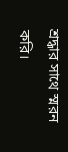শ্রদ্ধার সাথে স্মরন করি।